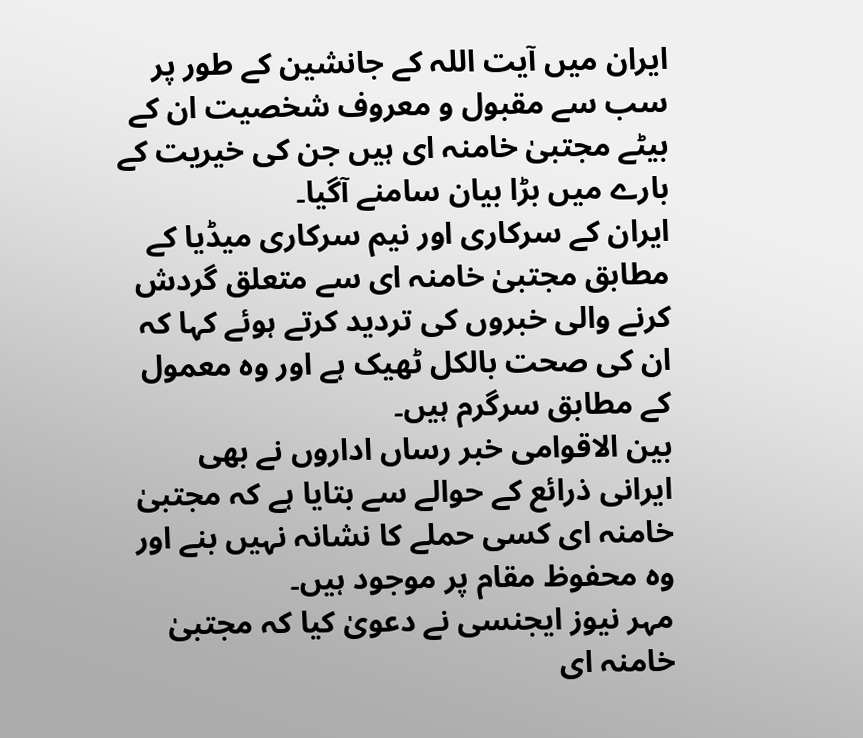ایران میں آیت اللہ کے جانشین کے طور پر سب سے مقبول و معروف شخصیت ان کے بیٹے مجتبیٰ خامنہ ای ہیں جن کی خیریت کے بارے میں بڑا بیان سامنے آگیا۔
ایران کے سرکاری اور نیم سرکاری میڈیا کے مطابق مجتبیٰ خامنہ ای سے متعلق گردش کرنے والی خبروں کی تردید کرتے ہوئے کہا کہ ان کی صحت بالکل ٹھیک ہے اور وہ معمول کے مطابق سرگرم ہیں۔
بین الاقوامی خبر رساں اداروں نے بھی ایرانی ذرائع کے حوالے سے بتایا ہے کہ مجتبیٰ خامنہ ای کسی حملے کا نشانہ نہیں بنے اور وہ محفوظ مقام پر موجود ہیں۔
مہر نیوز ایجنسی نے دعویٰ کیا کہ مجتبیٰ خامنہ ای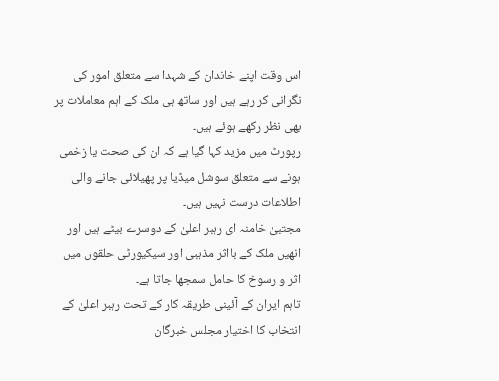اس وقت اپنے خاندان کے شہدا سے متعلق امور کی نگرانی کر رہے ہیں اور ساتھ ہی ملک کے اہم معاملات پر بھی نظر رکھے ہوئے ہیں۔
رپورٹ میں مزید کہا گیا ہے کہ ان کی صحت یا زخمی ہونے سے متعلق سوشل میڈیا پر پھیلائی جانے والی اطلاعات درست نہیں ہیں۔
مجتبیٰ خامنہ ای رہبر اعلیٰ کے دوسرے بیٹے ہیں اور انھیں ملک کے بااثر مذہبی اور سیکیورٹی حلقوں میں اثر و رسوخ کا حامل سمجھا جاتا ہے۔
تاہم ایران کے آئینی طریقہ کار کے تحت رہبر اعلیٰ کے انتخاب کا اختیار مجلس خبرگان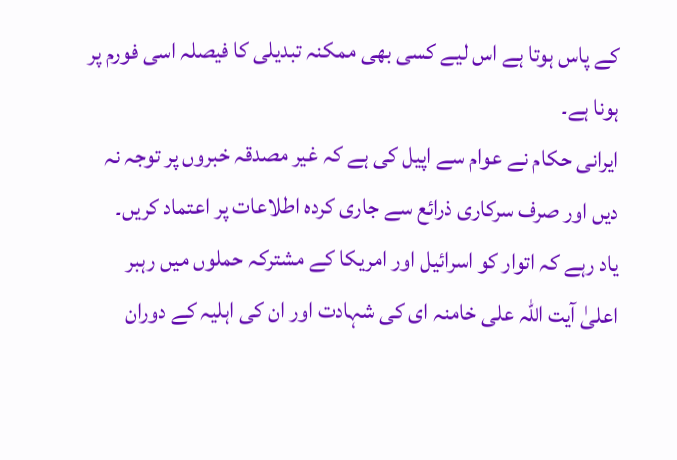کے پاس ہوتا ہے اس لیے کسی بھی ممکنہ تبدیلی کا فیصلہ اسی فورم پر ہونا ہے۔
ایرانی حکام نے عوام سے اپیل کی ہے کہ غیر مصدقہ خبروں پر توجہ نہ دیں اور صرف سرکاری ذرائع سے جاری کردہ اطلاعات پر اعتماد کریں۔
یاد رہے کہ اتوار کو اسرائیل اور امریکا کے مشترکہ حملوں میں رہبر اعلیٰ آیت اللہ علی خامنہ ای کی شہادت اور ان کی اہلیہ کے دوران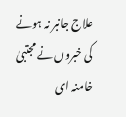علاج جانبر نہ ہونے کی خبروں نے مجتبیٰ خامنہ ای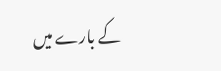کے بارے میں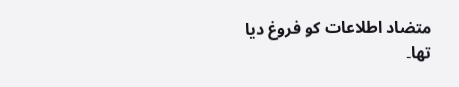متضاد اطلاعات کو فروغ دیا تھا۔